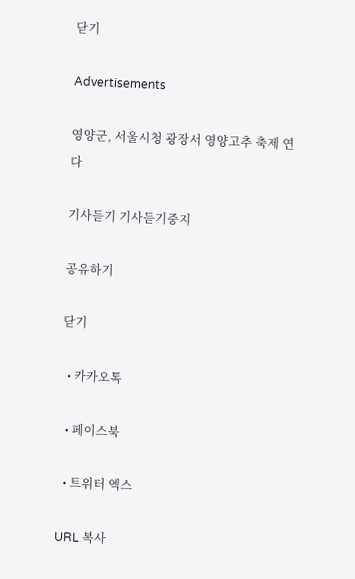닫기

Advertisements

영양군, 서울시청 광장서 영양고추 축제 연다

기사듣기 기사듣기중지

공유하기

닫기

  • 카카오톡

  • 페이스북

  • 트위터 엑스

URL 복사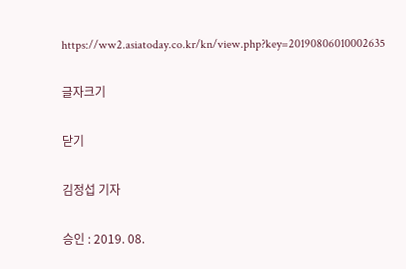https://ww2.asiatoday.co.kr/kn/view.php?key=20190806010002635

글자크기

닫기

김정섭 기자

승인 : 2019. 08.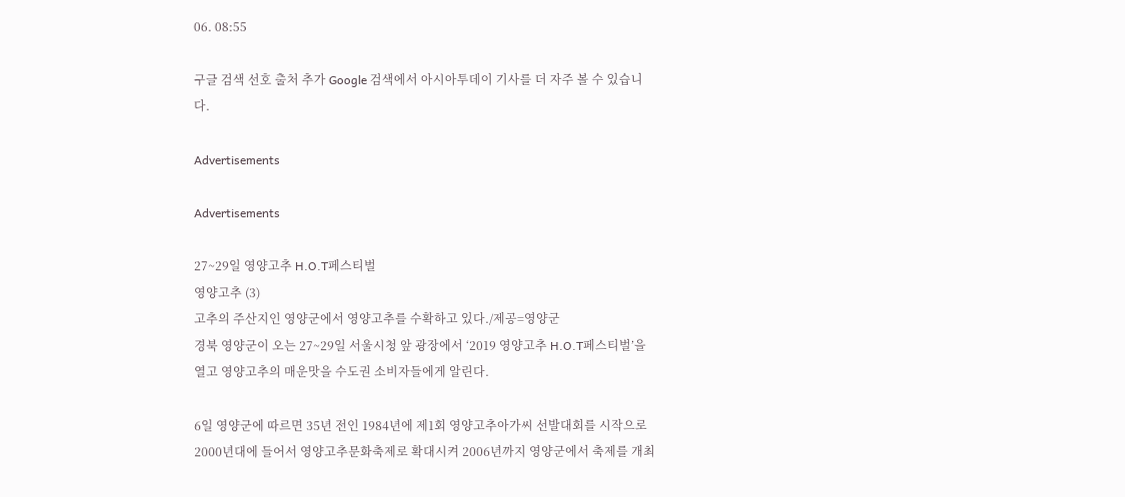06. 08:55

구글 검색 선호 출처 추가 Google 검색에서 아시아투데이 기사를 더 자주 볼 수 있습니다.

Advertisements

Advertisements

27~29일 영양고추 H.O.T페스티벌
영양고추 (3)
고추의 주산지인 영양군에서 영양고추를 수확하고 있다./제공=영양군
경북 영양군이 오는 27~29일 서울시청 앞 광장에서 ‘2019 영양고추 H.O.T페스티벌’을 열고 영양고추의 매운맛을 수도권 소비자들에게 알린다.

6일 영양군에 따르면 35년 전인 1984년에 제1회 영양고추아가씨 선발대회를 시작으로 2000년대에 들어서 영양고추문화축제로 확대시켜 2006년까지 영양군에서 축제를 개최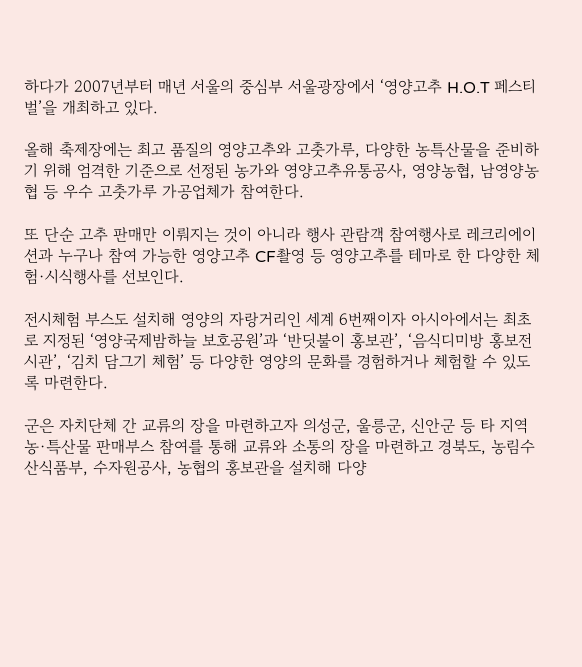하다가 2007년부터 매년 서울의 중심부 서울광장에서 ‘영양고추 H.O.T 페스티벌’을 개최하고 있다.

올해 축제장에는 최고 품질의 영양고추와 고춧가루, 다양한 농특산물을 준비하기 위해 엄격한 기준으로 선정된 농가와 영양고추유통공사, 영양농협, 남영양농협 등 우수 고춧가루 가공업체가 참여한다.

또 단순 고추 판매만 이뤄지는 것이 아니라 행사 관람객 참여행사로 레크리에이션과 누구나 참여 가능한 영양고추 CF촬영 등 영양고추를 테마로 한 다양한 체험·시식행사를 선보인다.

전시체험 부스도 설치해 영양의 자랑거리인 세계 6번째이자 아시아에서는 최초로 지정된 ‘영양국제밤하늘 보호공원’과 ‘반딧불이 홍보관’, ‘음식디미방 홍보전시관’, ‘김치 담그기 체험’ 등 다양한 영양의 문화를 경험하거나 체험할 수 있도록 마련한다.

군은 자치단체 간 교류의 장을 마련하고자 의성군, 울릉군, 신안군 등 타 지역 농·특산물 판매부스 참여를 통해 교류와 소통의 장을 마련하고 경북도, 농림수산식품부, 수자원공사, 농협의 홍보관을 설치해 다양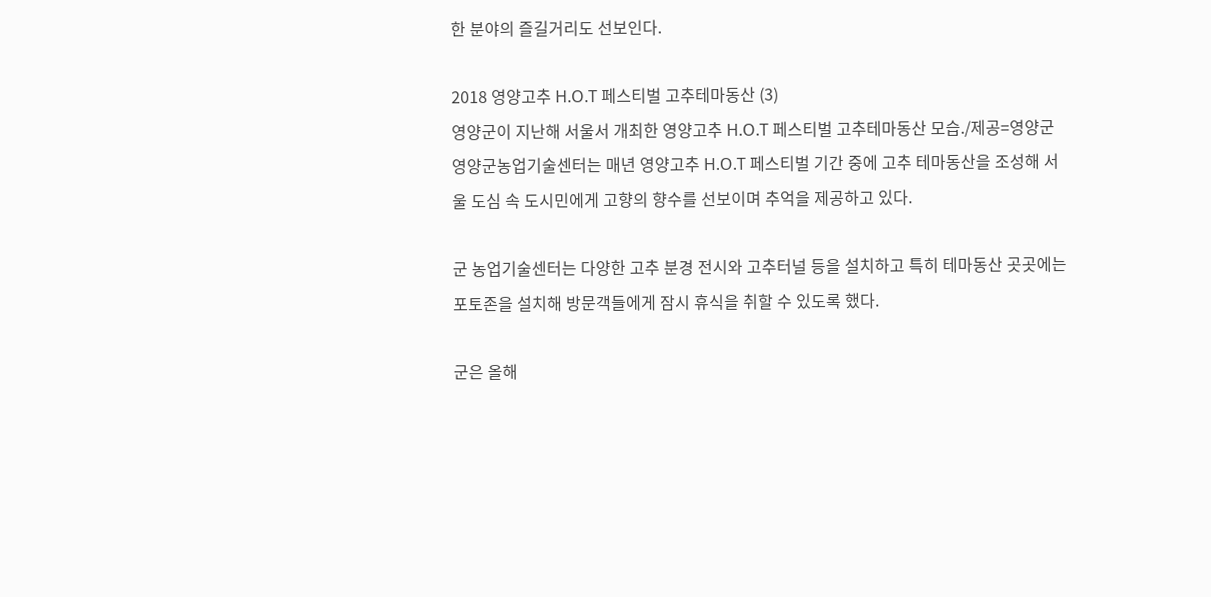한 분야의 즐길거리도 선보인다.

2018 영양고추 H.O.T 페스티벌 고추테마동산 (3)
영양군이 지난해 서울서 개최한 영양고추 H.O.T 페스티벌 고추테마동산 모습./제공=영양군
영양군농업기술센터는 매년 영양고추 H.O.T 페스티벌 기간 중에 고추 테마동산을 조성해 서울 도심 속 도시민에게 고향의 향수를 선보이며 추억을 제공하고 있다.

군 농업기술센터는 다양한 고추 분경 전시와 고추터널 등을 설치하고 특히 테마동산 곳곳에는 포토존을 설치해 방문객들에게 잠시 휴식을 취할 수 있도록 했다.

군은 올해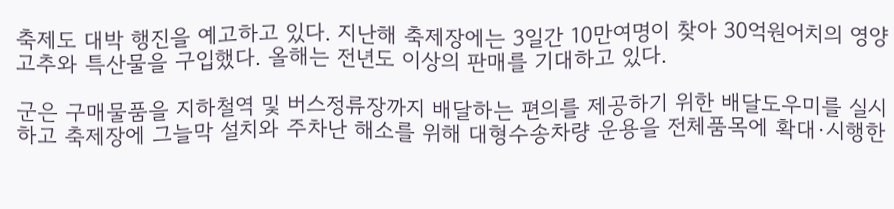축제도 대박 행진을 예고하고 있다. 지난해 축제장에는 3일간 10만여명이 찾아 30억원어치의 영양고추와 특산물을 구입했다. 올해는 전년도 이상의 판매를 기대하고 있다.

군은 구매물품을 지하철역 및 버스정류장까지 배달하는 편의를 제공하기 위한 배달도우미를 실시하고 축제장에 그늘막 설치와 주차난 해소를 위해 대형수송차량 운용을 전체품목에 확대·시행한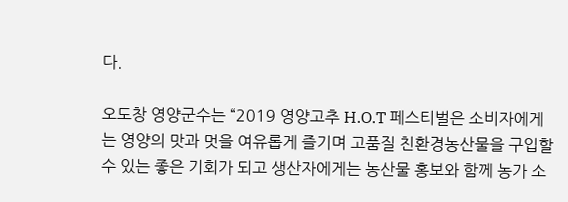다.

오도창 영양군수는 “2019 영양고추 H.O.T 페스티벌은 소비자에게는 영양의 맛과 멋을 여유롭게 즐기며 고품질 친환경농산물을 구입할 수 있는 좋은 기회가 되고 생산자에게는 농산물 홍보와 함께 농가 소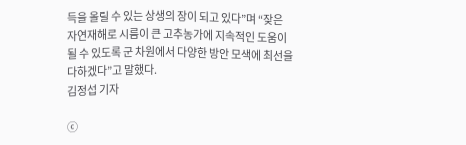득을 올릴 수 있는 상생의 장이 되고 있다”며 “잦은 자연재해로 시름이 큰 고추농가에 지속적인 도움이 될 수 있도록 군 차원에서 다양한 방안 모색에 최선을 다하겠다”고 말했다.
김정섭 기자

ⓒ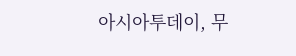아시아투데이, 무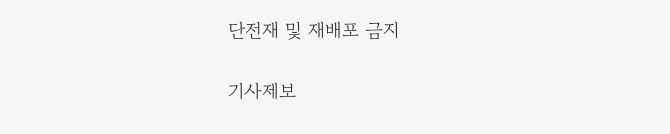단전재 및 재배포 금지

기사제보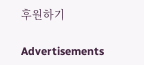후원하기

Advertisements